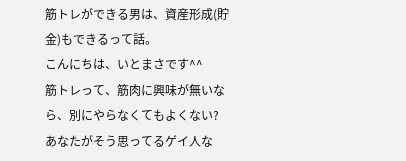筋トレができる男は、資産形成(貯金)もできるって話。
こんにちは、いとまさです^^
筋トレって、筋肉に興味が無いなら、別にやらなくてもよくない?
あなたがそう思ってるゲイ人な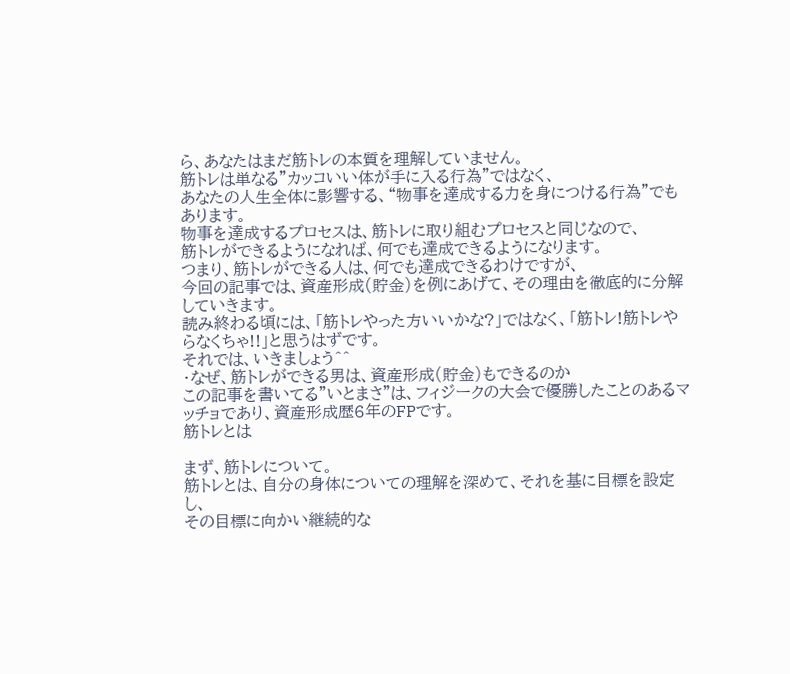ら、あなたはまだ筋トレの本質を理解していません。
筋トレは単なる”カッコいい体が手に入る行為”ではなく、
あなたの人生全体に影響する、“物事を達成する力を身につける行為”でもあります。
物事を達成するプロセスは、筋トレに取り組むプロセスと同じなので、
筋トレができるようになれば、何でも達成できるようになります。
つまり、筋トレができる人は、何でも達成できるわけですが、
今回の記事では、資産形成(貯金)を例にあげて、その理由を徹底的に分解していきます。
読み終わる頃には、「筋トレやった方いいかな?」ではなく、「筋トレ!筋トレやらなくちゃ!!」と思うはずです。
それでは、いきましょう^^
・なぜ、筋トレができる男は、資産形成(貯金)もできるのか
この記事を書いてる”いとまさ”は、フィジークの大会で優勝したことのあるマッチョであり、資産形成歴6年のFPです。
筋トレとは

まず、筋トレについて。
筋トレとは、自分の身体についての理解を深めて、それを基に目標を設定し、
その目標に向かい継続的な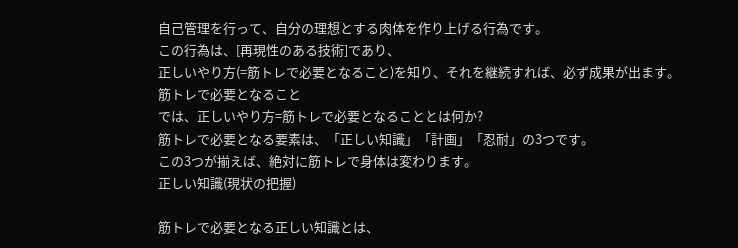自己管理を行って、自分の理想とする肉体を作り上げる行為です。
この行為は、[再現性のある技術]であり、
正しいやり方(=筋トレで必要となること)を知り、それを継続すれば、必ず成果が出ます。
筋トレで必要となること
では、正しいやり方=筋トレで必要となることとは何か?
筋トレで必要となる要素は、「正しい知識」「計画」「忍耐」の3つです。
この3つが揃えば、絶対に筋トレで身体は変わります。
正しい知識(現状の把握)

筋トレで必要となる正しい知識とは、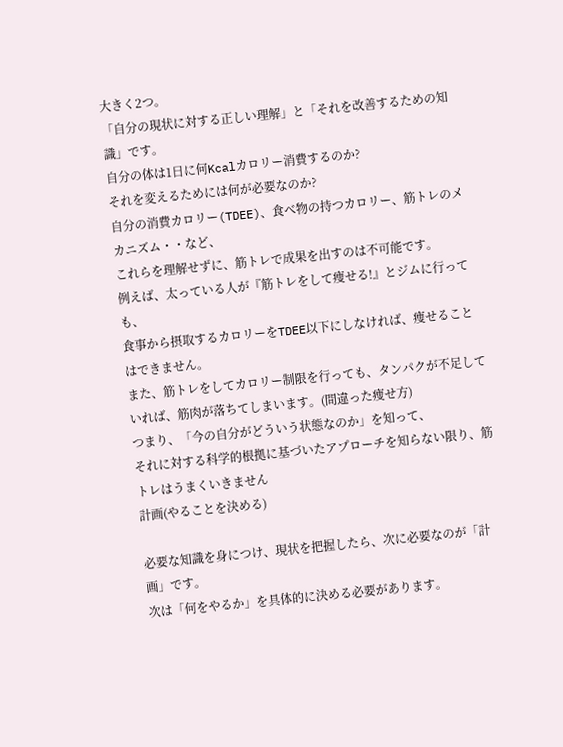大きく2つ。
「自分の現状に対する正しい理解」と「それを改善するための知識」です。
自分の体は1日に何Kcalカロリー消費するのか?
それを変えるためには何が必要なのか?
自分の消費カロリー(TDEE)、食べ物の持つカロリー、筋トレのメカニズム・・など、
これらを理解せずに、筋トレで成果を出すのは不可能です。
例えば、太っている人が『筋トレをして痩せる!』とジムに行っても、
食事から摂取するカロリーをTDEE以下にしなければ、痩せることはできません。
また、筋トレをしてカロリー制限を行っても、タンパクが不足していれば、筋肉が落ちてしまいます。(間違った痩せ方)
つまり、「今の自分がどういう状態なのか」を知って、
それに対する科学的根拠に基づいたアプローチを知らない限り、筋トレはうまくいきません
計画(やることを決める)

必要な知識を身につけ、現状を把握したら、次に必要なのが「計画」です。
次は「何をやるか」を具体的に決める必要があります。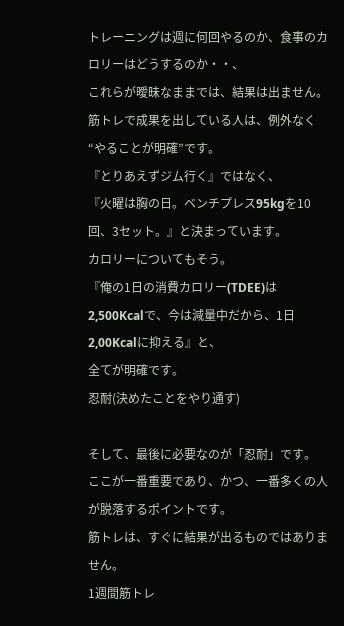トレーニングは週に何回やるのか、食事のカロリーはどうするのか・・、
これらが曖昧なままでは、結果は出ません。
筋トレで成果を出している人は、例外なく“やることが明確”です。
『とりあえずジム行く』ではなく、
『火曜は胸の日。ベンチプレス95kgを10回、3セット。』と決まっています。
カロリーについてもそう。
『俺の1日の消費カロリー(TDEE)は2,500Kcalで、今は減量中だから、1日2,00Kcalに抑える』と、
全てが明確です。
忍耐(決めたことをやり通す)

そして、最後に必要なのが「忍耐」です。
ここが一番重要であり、かつ、一番多くの人が脱落するポイントです。
筋トレは、すぐに結果が出るものではありません。
1週間筋トレ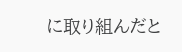に取り組んだと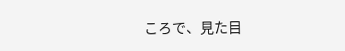ころで、見た目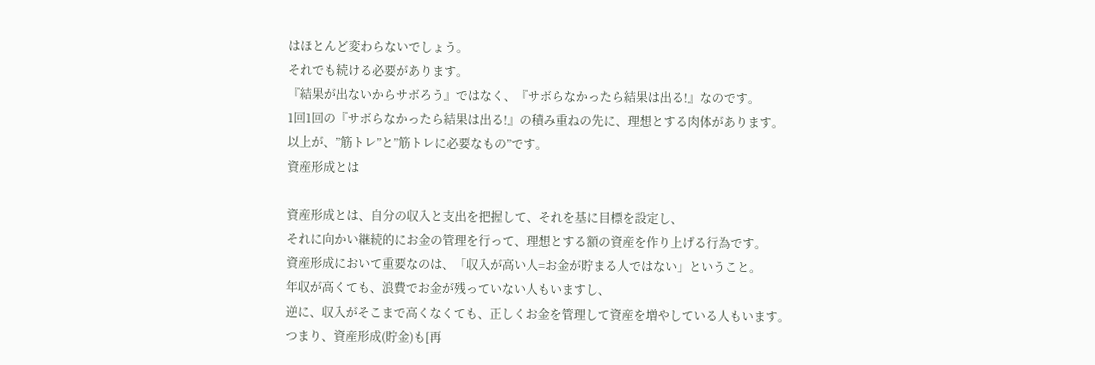はほとんど変わらないでしょう。
それでも続ける必要があります。
『結果が出ないからサボろう』ではなく、『サボらなかったら結果は出る!』なのです。
1回1回の『サボらなかったら結果は出る!』の積み重ねの先に、理想とする肉体があります。
以上が、”筋トレ”と”筋トレに必要なもの”です。
資産形成とは

資産形成とは、自分の収入と支出を把握して、それを基に目標を設定し、
それに向かい継続的にお金の管理を行って、理想とする額の資産を作り上げる行為です。
資産形成において重要なのは、「収入が高い人=お金が貯まる人ではない」ということ。
年収が高くても、浪費でお金が残っていない人もいますし、
逆に、収入がそこまで高くなくても、正しくお金を管理して資産を増やしている人もいます。
つまり、資産形成(貯金)も[再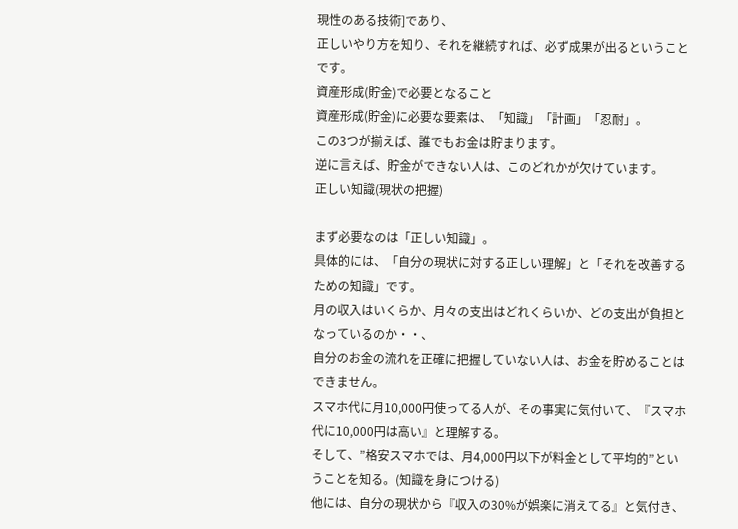現性のある技術]であり、
正しいやり方を知り、それを継続すれば、必ず成果が出るということです。
資産形成(貯金)で必要となること
資産形成(貯金)に必要な要素は、「知識」「計画」「忍耐」。
この3つが揃えば、誰でもお金は貯まります。
逆に言えば、貯金ができない人は、このどれかが欠けています。
正しい知識(現状の把握)

まず必要なのは「正しい知識」。
具体的には、「自分の現状に対する正しい理解」と「それを改善するための知識」です。
月の収入はいくらか、月々の支出はどれくらいか、どの支出が負担となっているのか・・、
自分のお金の流れを正確に把握していない人は、お金を貯めることはできません。
スマホ代に月10,000円使ってる人が、その事実に気付いて、『スマホ代に10,000円は高い』と理解する。
そして、”格安スマホでは、月4,000円以下が料金として平均的”ということを知る。(知識を身につける)
他には、自分の現状から『収入の30%が娯楽に消えてる』と気付き、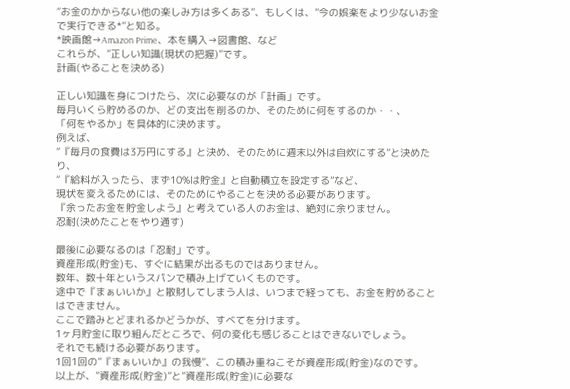“お金のかからない他の楽しみ方は多くある”、もしくは、”今の娯楽をより少ないお金で実行できる*”と知る。
*映画館→Amazon Prime、本を購入→図書館、など
これらが、”正しい知識(現状の把握)”です。
計画(やることを決める)

正しい知識を身につけたら、次に必要なのが「計画」です。
毎月いくら貯めるのか、どの支出を削るのか、そのために何をするのか・・、
「何をやるか」を具体的に決めます。
例えば、
“『毎月の食費は3万円にする』と決め、そのために週末以外は自炊にする”と決めたり、
“『給料が入ったら、まず10%は貯金』と自動積立を設定する”など、
現状を変えるためには、そのためにやることを決める必要があります。
『余ったお金を貯金しよう』と考えている人のお金は、絶対に余りません。
忍耐(決めたことをやり通す)

最後に必要なるのは「忍耐」です。
資産形成(貯金)も、すぐに結果が出るものではありません。
数年、数十年というスパンで積み上げていくものです。
途中で『まぁいいか』と散財してしまう人は、いつまで経っても、お金を貯めることはできません。
ここで踏みとどまれるかどうかが、すべてを分けます。
1ヶ月貯金に取り組んだところで、何の変化も感じることはできないでしょう。
それでも続ける必要があります。
1回1回の”『まぁいいか』の我慢”、この積み重ねこそが資産形成(貯金)なのです。
以上が、”資産形成(貯金)”と”資産形成(貯金)に必要な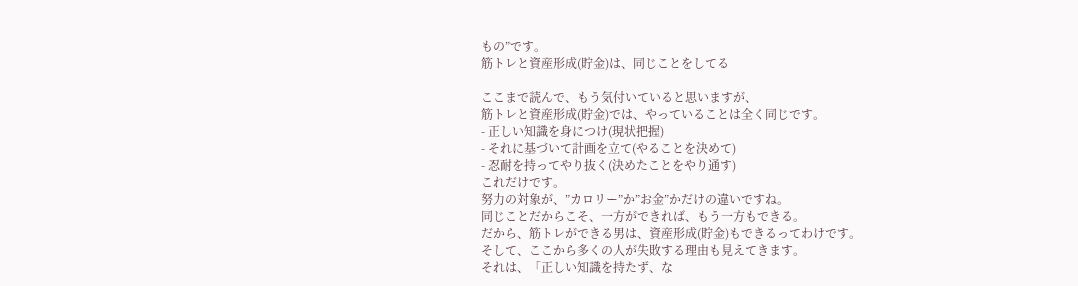もの”です。
筋トレと資産形成(貯金)は、同じことをしてる

ここまで読んで、もう気付いていると思いますが、
筋トレと資産形成(貯金)では、やっていることは全く同じです。
- 正しい知識を身につけ(現状把握)
- それに基づいて計画を立て(やることを決めて)
- 忍耐を持ってやり抜く(決めたことをやり通す)
これだけです。
努力の対象が、”カロリー”か”お金”かだけの違いですね。
同じことだからこそ、一方ができれば、もう一方もできる。
だから、筋トレができる男は、資産形成(貯金)もできるってわけです。
そして、ここから多くの人が失敗する理由も見えてきます。
それは、「正しい知識を持たず、な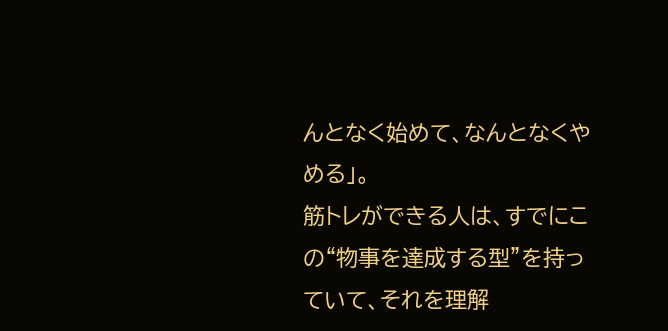んとなく始めて、なんとなくやめる」。
筋トレができる人は、すでにこの“物事を達成する型”を持っていて、それを理解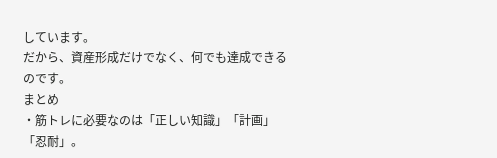しています。
だから、資産形成だけでなく、何でも達成できるのです。
まとめ
・筋トレに必要なのは「正しい知識」「計画」「忍耐」。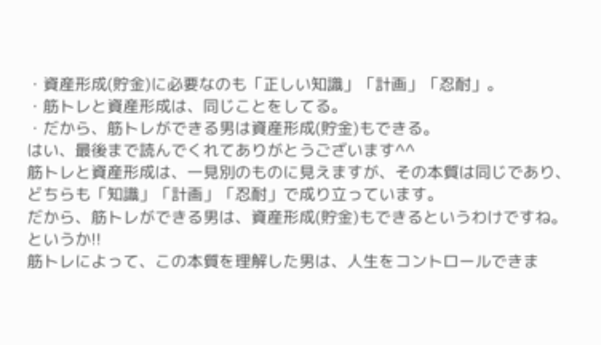・資産形成(貯金)に必要なのも「正しい知識」「計画」「忍耐」。
・筋トレと資産形成は、同じことをしてる。
・だから、筋トレができる男は資産形成(貯金)もできる。
はい、最後まで読んでくれてありがとうございます^^
筋トレと資産形成は、一見別のものに見えますが、その本質は同じであり、
どちらも「知識」「計画」「忍耐」で成り立っています。
だから、筋トレができる男は、資産形成(貯金)もできるというわけですね。
というか!!
筋トレによって、この本質を理解した男は、人生をコントロールできま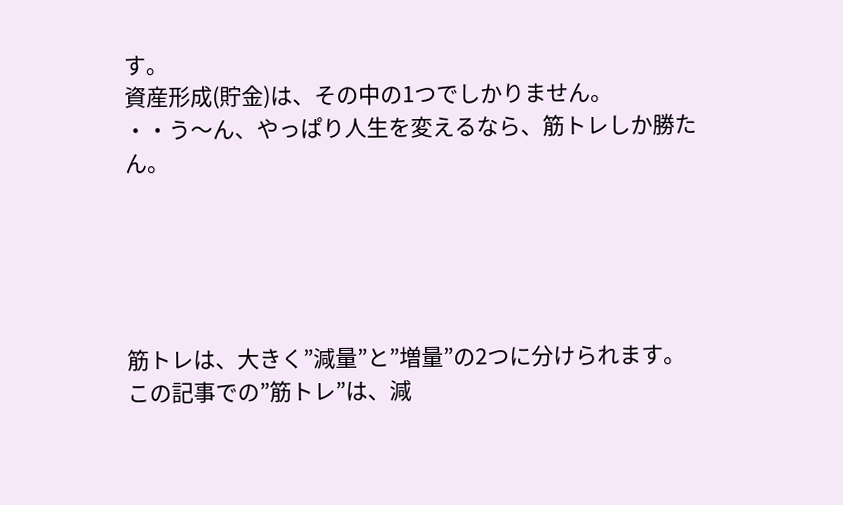す。
資産形成(貯金)は、その中の1つでしかりません。
・・う〜ん、やっぱり人生を変えるなら、筋トレしか勝たん。





筋トレは、大きく”減量”と”増量”の2つに分けられます。
この記事での”筋トレ”は、減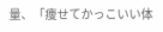量、「痩せてかっこいい体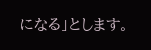になる」とします。